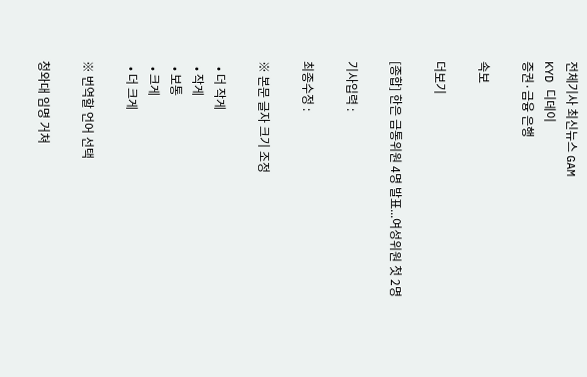전체기사 최신뉴스 GAM
KYD 디데이
증권·금융 은행

속보

더보기

[종합] 한은 금통위원 4명 발표...여성위원 첫 2명

기사입력 :

최종수정 :

※ 본문 글자 크기 조정

  • 더 작게
  • 작게
  • 보통
  • 크게
  • 더 크게

※ 번역할 언어 선택

청와대 임명 거쳐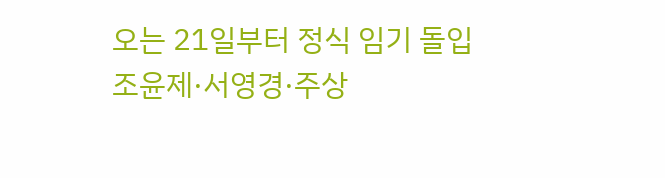오는 21일부터 정식 임기 돌입
조윤제·서영경·주상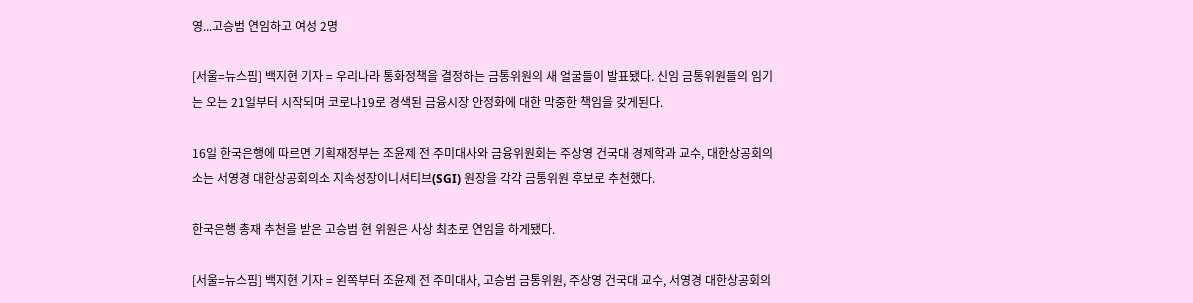영...고승범 연임하고 여성 2명

[서울=뉴스핌] 백지현 기자 = 우리나라 통화정책을 결정하는 금통위원의 새 얼굴들이 발표됐다. 신임 금통위원들의 임기는 오는 21일부터 시작되며 코로나19로 경색된 금융시장 안정화에 대한 막중한 책임을 갖게된다.

16일 한국은행에 따르면 기획재정부는 조윤제 전 주미대사와 금융위원회는 주상영 건국대 경제학과 교수, 대한상공회의소는 서영경 대한상공회의소 지속성장이니셔티브(SGI) 원장을 각각 금통위원 후보로 추천했다.

한국은행 총재 추천을 받은 고승범 현 위원은 사상 최초로 연임을 하게됐다.

[서울=뉴스핌] 백지현 기자 = 왼쪽부터 조윤제 전 주미대사, 고승범 금통위원, 주상영 건국대 교수, 서영경 대한상공회의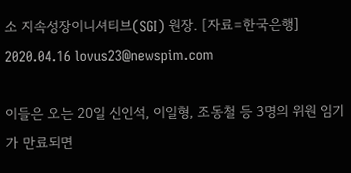소 지속성장이니셔티브(SGI) 원장. [자료=한국은행] 2020.04.16 lovus23@newspim.com

이들은 오는 20일 신인석, 이일형, 조동철 등 3명의 위원 임기가 만료되면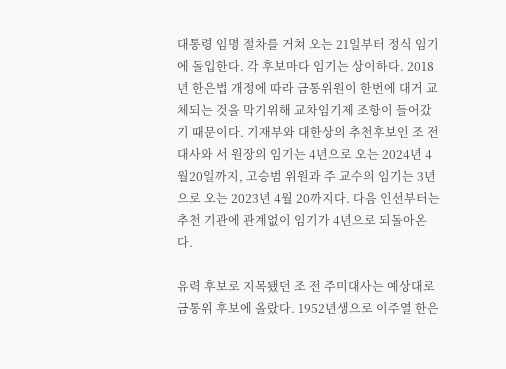대통령 임명 절차를 거쳐 오는 21일부터 정식 임기에 돌입한다. 각 후보마다 임기는 상이하다. 2018년 한은법 개정에 따라 금통위원이 한번에 대거 교체되는 것을 막기위해 교차임기제 조항이 들어갔기 때문이다. 기재부와 대한상의 추천후보인 조 전 대사와 서 원장의 임기는 4년으로 오는 2024년 4월20일까지, 고승범 위원과 주 교수의 임기는 3년으로 오는 2023년 4월 20까지다. 다음 인선부터는 추천 기관에 관계없이 임기가 4년으로 되돌아온다.

유력 후보로 지목됐던 조 전 주미대사는 예상대로 금통위 후보에 올랐다. 1952년생으로 이주열 한은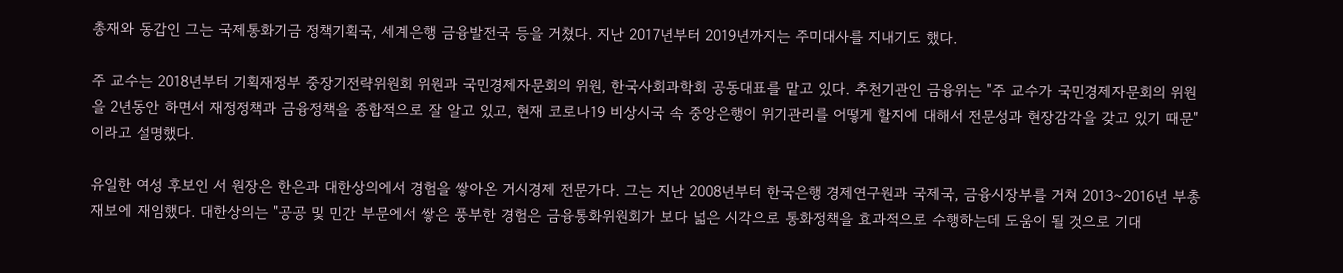총재와 동갑인 그는 국제통화기금 정책기획국, 세계은행 금융발전국 등을 거쳤다. 지난 2017년부터 2019년까지는 주미대사를 지내기도 했다.

주 교수는 2018년부터 기획재정부 중장기전략위원회 위원과 국민경제자문회의 위원, 한국사회과학회 공동대표를 맡고 있다. 추천기관인 금융위는 "주 교수가 국민경제자문회의 위원을 2년동안 하면서 재정정책과 금융정책을 종합적으로 잘 알고 있고, 현재 코로나19 비상시국 속 중앙은행이 위기관리를 어떻게 할지에 대해서 전문성과 현장감각을 갖고 있기 때문"이라고 설명했다.

유일한 여성 후보인 서 원장은 한은과 대한상의에서 경험을 쌓아온 거시경제 전문가다. 그는 지난 2008년부터 한국은행 경제연구원과 국제국, 금융시장부를 거쳐 2013~2016년 부총재보에 재임했다. 대한상의는 "공공 및 민간 부문에서 쌓은 풍부한 경험은 금융통화위원회가 보다 넓은 시각으로 통화정책을 효과적으로 수행하는데 도움이 될 것으로 기대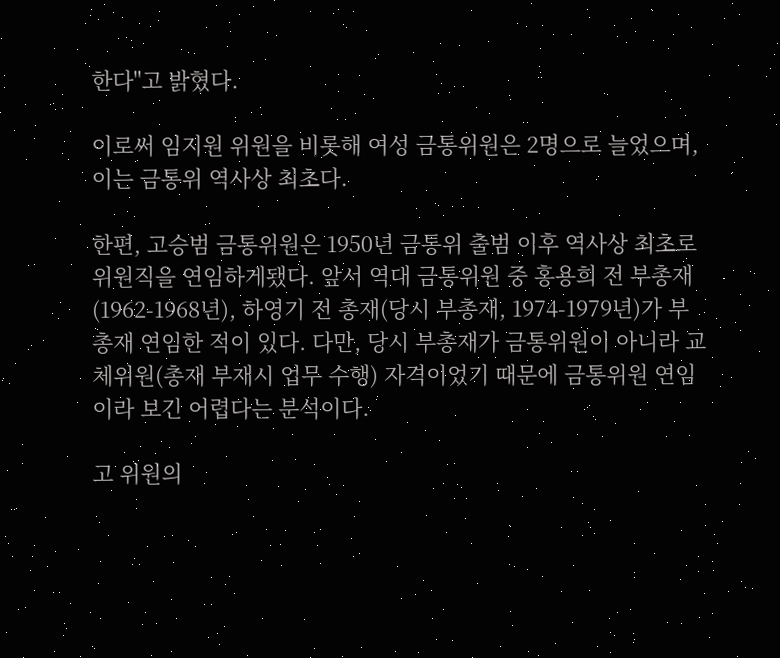한다"고 밝혔다.

이로써 임지원 위원을 비롯해 여성 금통위원은 2명으로 늘었으며, 이는 금통위 역사상 최초다.

한편, 고승범 금통위원은 1950년 금통위 출범 이후 역사상 최초로 위원직을 연임하게됐다. 앞서 역대 금통위원 중 홍용희 전 부총재(1962-1968년), 하영기 전 총재(당시 부총재, 1974-1979년)가 부총재 연임한 적이 있다. 다만, 당시 부총재가 금통위원이 아니라 교체위원(총재 부재시 업무 수행) 자격이었기 때문에 금통위원 연임이라 보긴 어렵다는 분석이다.

고 위원의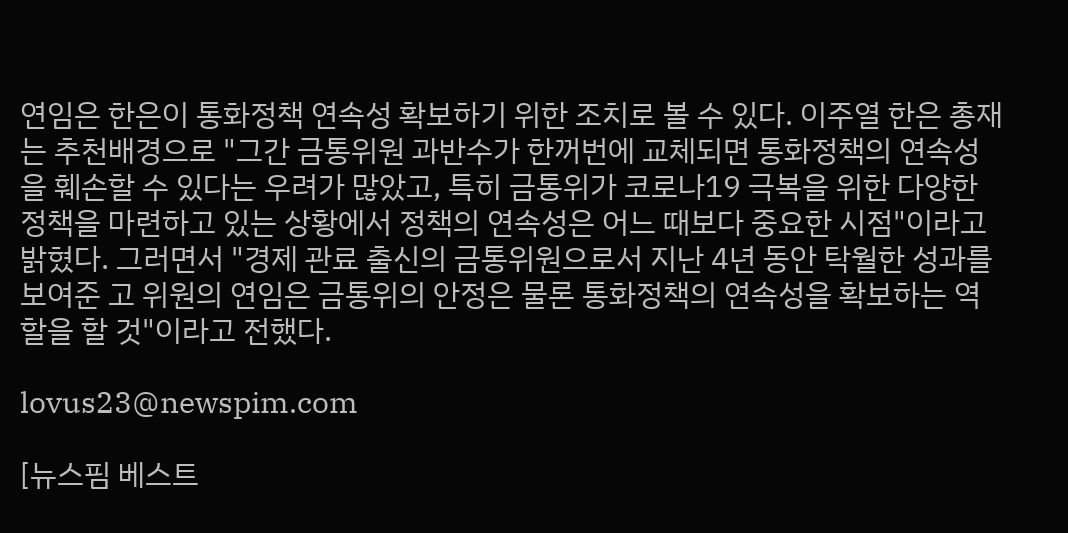연임은 한은이 통화정책 연속성 확보하기 위한 조치로 볼 수 있다. 이주열 한은 총재는 추천배경으로 "그간 금통위원 과반수가 한꺼번에 교체되면 통화정책의 연속성을 훼손할 수 있다는 우려가 많았고, 특히 금통위가 코로나19 극복을 위한 다양한 정책을 마련하고 있는 상황에서 정책의 연속성은 어느 때보다 중요한 시점"이라고 밝혔다. 그러면서 "경제 관료 출신의 금통위원으로서 지난 4년 동안 탁월한 성과를 보여준 고 위원의 연임은 금통위의 안정은 물론 통화정책의 연속성을 확보하는 역할을 할 것"이라고 전했다.

lovus23@newspim.com

[뉴스핌 베스트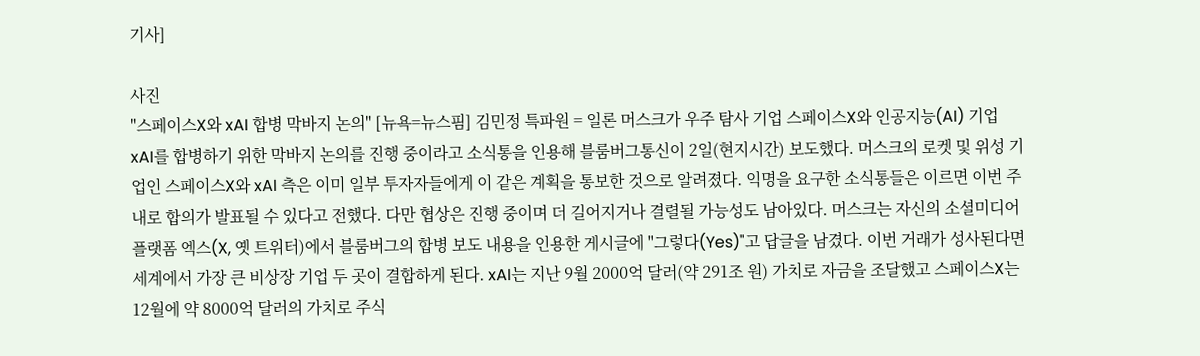기사]

사진
"스페이스X와 xAI 합병 막바지 논의" [뉴욕=뉴스핌] 김민정 특파원 = 일론 머스크가 우주 탐사 기업 스페이스X와 인공지능(AI) 기업 xAI를 합병하기 위한 막바지 논의를 진행 중이라고 소식통을 인용해 블룸버그통신이 2일(현지시간) 보도했다. 머스크의 로켓 및 위성 기업인 스페이스X와 xAI 측은 이미 일부 투자자들에게 이 같은 계획을 통보한 것으로 알려졌다. 익명을 요구한 소식통들은 이르면 이번 주 내로 합의가 발표될 수 있다고 전했다. 다만 협상은 진행 중이며 더 길어지거나 결렬될 가능성도 남아있다. 머스크는 자신의 소셜미디어 플랫폼 엑스(X, 옛 트위터)에서 블룸버그의 합병 보도 내용을 인용한 게시글에 "그렇다(Yes)"고 답글을 남겼다. 이번 거래가 성사된다면 세계에서 가장 큰 비상장 기업 두 곳이 결합하게 된다. xAI는 지난 9월 2000억 달러(약 291조 원) 가치로 자금을 조달했고 스페이스X는 12월에 약 8000억 달러의 가치로 주식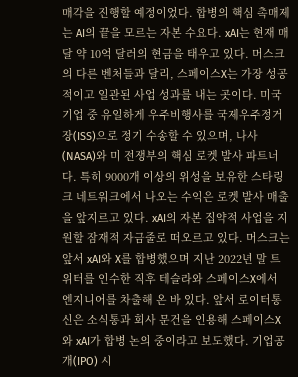매각을 진행할 예정이었다. 합병의 핵심 촉매제는 AI의 끝을 모르는 자본 수요다. xAI는 현재 매달 약 10억 달러의 현금을 태우고 있다. 머스크의 다른 벤처들과 달리, 스페이스X는 가장 성공적이고 일관된 사업 성과를 내는 곳이다. 미국 기업 중 유일하게 우주비행사를 국제우주정거장(ISS)으로 정기 수송할 수 있으며, 나사(NASA)와 미 전쟁부의 핵심 로켓 발사 파트너다. 특히 9000개 이상의 위성을 보유한 스타링크 네트워크에서 나오는 수익은 로켓 발사 매출을 앞지르고 있다. xAI의 자본 집약적 사업을 지원할 잠재적 자금줄로 떠오르고 있다. 머스크는 앞서 xAI와 X를 합병했으며 지난 2022년 말 트위터를 인수한 직후 테슬라와 스페이스X에서 엔지니어를 차출해 온 바 있다. 앞서 로이터통신은 소식통과 회사 문건을 인용해 스페이스X와 xAI가 합병 논의 중이라고 보도했다. 기업공개(IPO) 시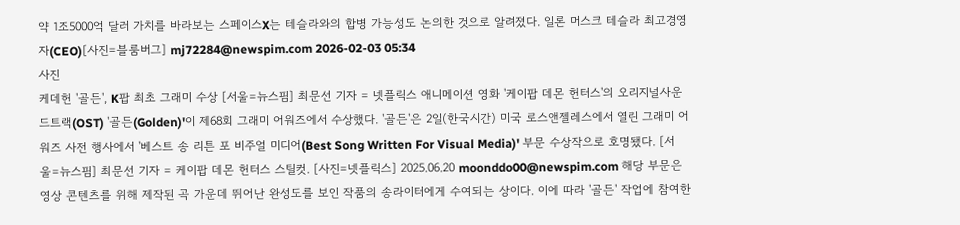약 1조5000억 달러 가치를 바라보는 스페이스X는 테슬라와의 합병 가능성도 논의한 것으로 알려졌다. 일론 머스크 테슬라 최고경영자(CEO)[사진=블룸버그] mj72284@newspim.com 2026-02-03 05:34
사진
케데헌 '골든', K팝 최초 그래미 수상 [서울=뉴스핌] 최문선 기자 = 넷플릭스 애니메이션 영화 '케이팝 데몬 헌터스'의 오리지널사운드트랙(OST) '골든(Golden)'이 제68회 그래미 어워즈에서 수상했다. '골든'은 2일(한국시간) 미국 로스앤젤레스에서 열린 그래미 어워즈 사전 행사에서 '베스트 송 리튼 포 비주얼 미디어(Best Song Written For Visual Media)' 부문 수상작으로 호명됐다. [서울=뉴스핌] 최문선 기자 = 케이팝 데몬 헌터스 스틸컷. [사진=넷플릭스] 2025.06.20 moonddo00@newspim.com 해당 부문은 영상 콘텐츠를 위해 제작된 곡 가운데 뛰어난 완성도를 보인 작품의 송라이터에게 수여되는 상이다. 이에 따라 '골든' 작업에 참여한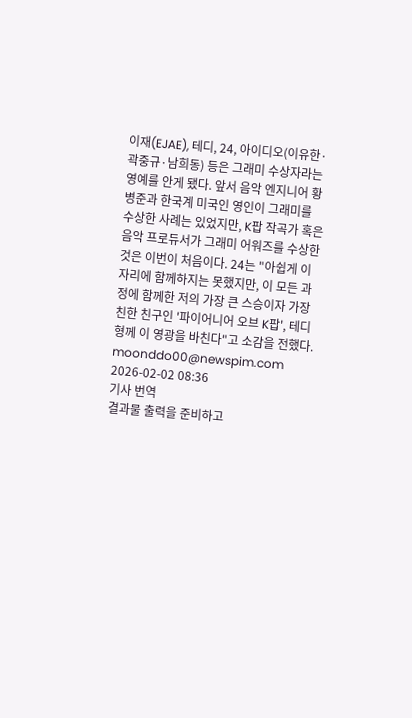이재(EJAE), 테디, 24, 아이디오(이유한·곽중규·남희동) 등은 그래미 수상자라는 영예를 안게 됐다. 앞서 음악 엔지니어 황병준과 한국계 미국인 영인이 그래미를 수상한 사례는 있었지만, K팝 작곡가 혹은 음악 프로듀서가 그래미 어워즈를 수상한 것은 이번이 처음이다. 24는 "아쉽게 이 자리에 함께하지는 못했지만, 이 모든 과정에 함께한 저의 가장 큰 스승이자 가장 친한 친구인 '파이어니어 오브 K팝', 테디 형께 이 영광을 바친다"고 소감을 전했다. moonddo00@newspim.com 2026-02-02 08:36
기사 번역
결과물 출력을 준비하고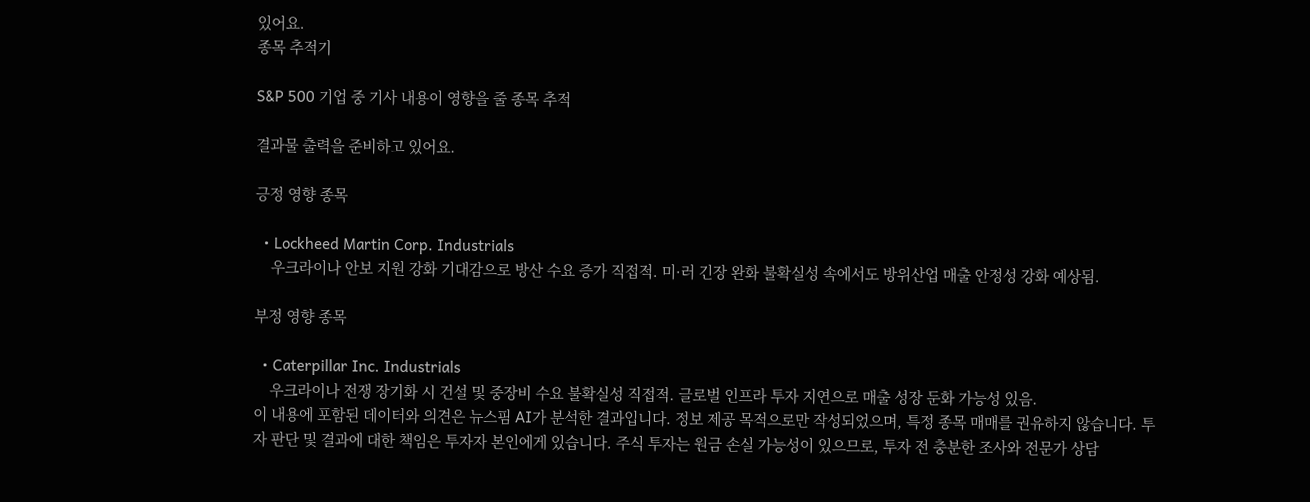있어요.
종목 추적기

S&P 500 기업 중 기사 내용이 영향을 줄 종목 추적

결과물 출력을 준비하고 있어요.

긍정 영향 종목

  • Lockheed Martin Corp. Industrials
    우크라이나 안보 지원 강화 기대감으로 방산 수요 증가 직접적. 미·러 긴장 완화 불확실성 속에서도 방위산업 매출 안정성 강화 예상됨.

부정 영향 종목

  • Caterpillar Inc. Industrials
    우크라이나 전쟁 장기화 시 건설 및 중장비 수요 불확실성 직접적. 글로벌 인프라 투자 지연으로 매출 성장 둔화 가능성 있음.
이 내용에 포함된 데이터와 의견은 뉴스핌 AI가 분석한 결과입니다. 정보 제공 목적으로만 작성되었으며, 특정 종목 매매를 권유하지 않습니다. 투자 판단 및 결과에 대한 책임은 투자자 본인에게 있습니다. 주식 투자는 원금 손실 가능성이 있으므로, 투자 전 충분한 조사와 전문가 상담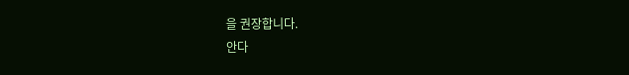을 권장합니다.
안다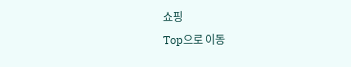쇼핑
Top으로 이동